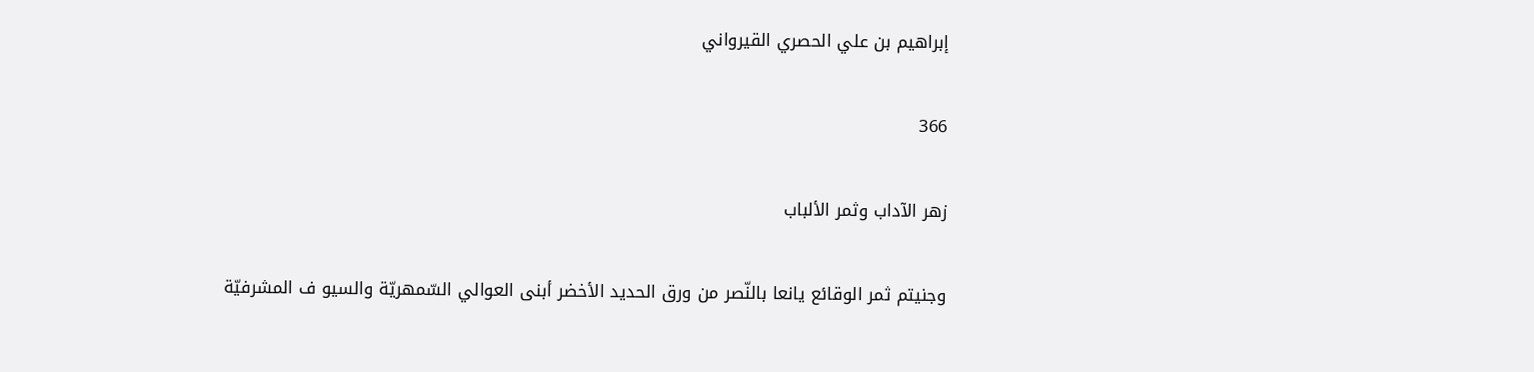إبراهيم بن علي الحصري القيرواني

366

زهر الآداب وثمر الألباب

وجنيتم ثمر الوقائع يانعا بالنّصر من ورق الحديد الأخضر أبنى العوالي السّمهريّة والسيو ف المشرفيّة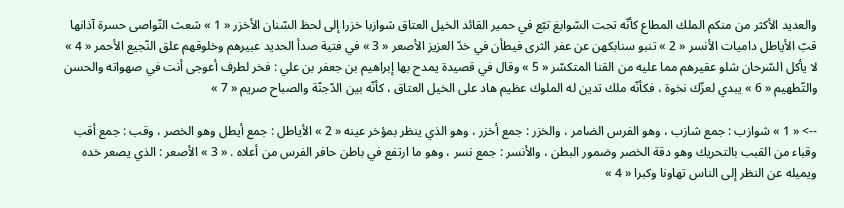والعديد الأكثر من منكم الملك المطاع كأنّه تحت السّوابغ تبّع في حمير القائد الخيل العتاق شوازبا خزرا إلى لحظ السّنان الأخزر « 1 » شعث النّواصى حسرة آذانها قبّ الأياطل داميات الأنسر « 2 » تنبو سنابكهن عن عفر الثرى فيطأن في خدّ العزيز الأصعر « 3 » في فتية صدأ الحديد عبيرهم وخلوقهم علق النّجيع الأحمر « 4 » لا يأكل السّرحان شلو عقيرهم مما عليه من القنا المتكسّر « 5 » وقال في قصيدة يمدح بها إبراهيم بن جعفر بن علي : فخر لطرف أعوجى أنت في صهواته والحسن والتّطهيم « 6 » يبدي لعزّك نخوة ، فكأنّه ملك تدين له الملوك عظيم هاد على الخيل العتاق ، كأنّه بين الدّجنّة والصباح صريم « 7 »

--> « 1 » شوازب : جمع شازب ، وهو الفرس الضامر ، والخزر : جمع أخزر ، وهو الذي ينظر بمؤخر عينه « 2 » الأياطل : جمع أيطل وهو الخصر ، وقب : جمع أقب وقباء من القبب بالتحريك وهو دقة الخصر وضمور البطن ، والأنسر : جمع نسر ، وهو ما ارتفع في باطن حافر الفرس من أعلاه . « 3 » الأصعر : الذي يصعر خده ويميله عن النظر إلى الناس تهاونا وكبرا « 4 »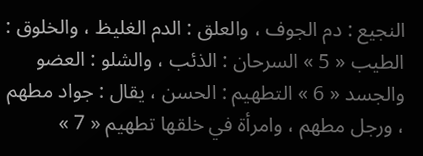النجيع : دم الجوف ، والعلق : الدم الغليظ ، والخلوق : الطيب « 5 » السرحان : الذئب ، والشلو : العضو والجسد « 6 » التطهيم : الحسن ، يقال : جواد مطهم ، ورجل مطهم ، وامرأة في خلقها تطهيم « 7 »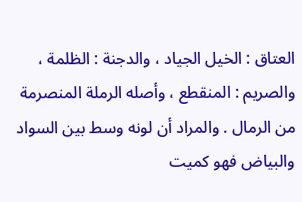العتاق : الخيل الجياد ، والدجنة : الظلمة ، والصريم : المنقطع ، وأصله الرملة المنصرمة من الرمال . والمراد أن لونه وسط بين السواد والبياض فهو كميت